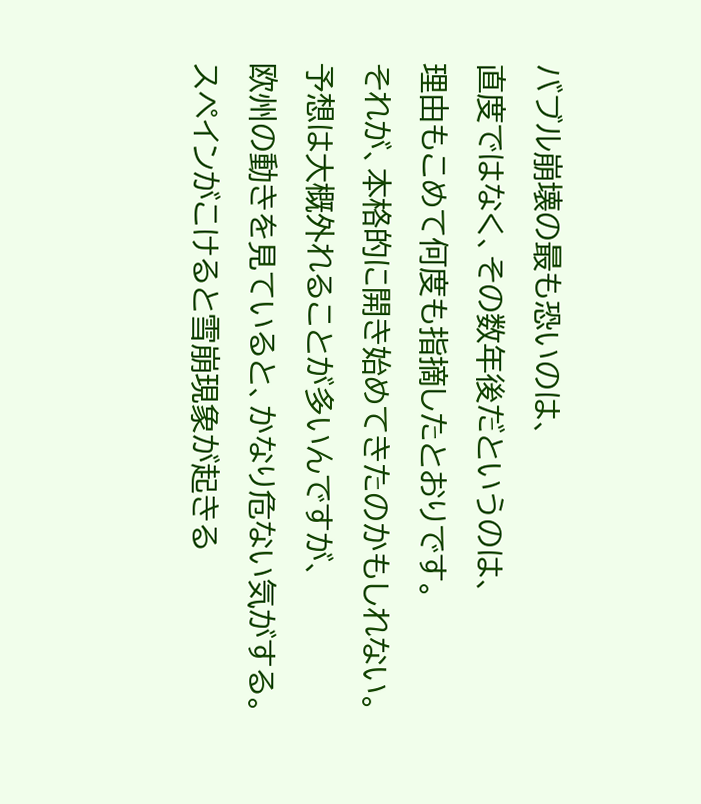バブル崩壊の最も恐いのは、
直度ではなく、その数年後だというのは、
理由もこめて何度も指摘したとおりです。
それが、本格的に開き始めてきたのかもしれない。
予想は大概外れることが多いんですが、
欧州の動きを見ていると、かなり危ない気がする。
スペインがこけると雪崩現象が起きる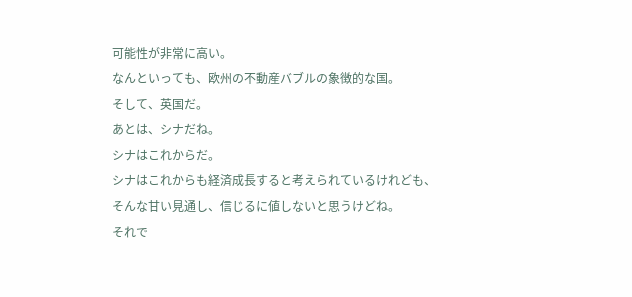可能性が非常に高い。
なんといっても、欧州の不動産バブルの象徴的な国。
そして、英国だ。
あとは、シナだね。
シナはこれからだ。
シナはこれからも経済成長すると考えられているけれども、
そんな甘い見通し、信じるに値しないと思うけどね。
それで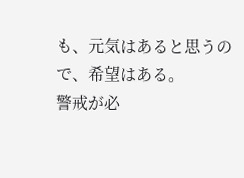も、元気はあると思うので、希望はある。
警戒が必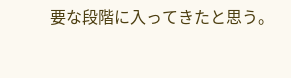要な段階に入ってきたと思う。